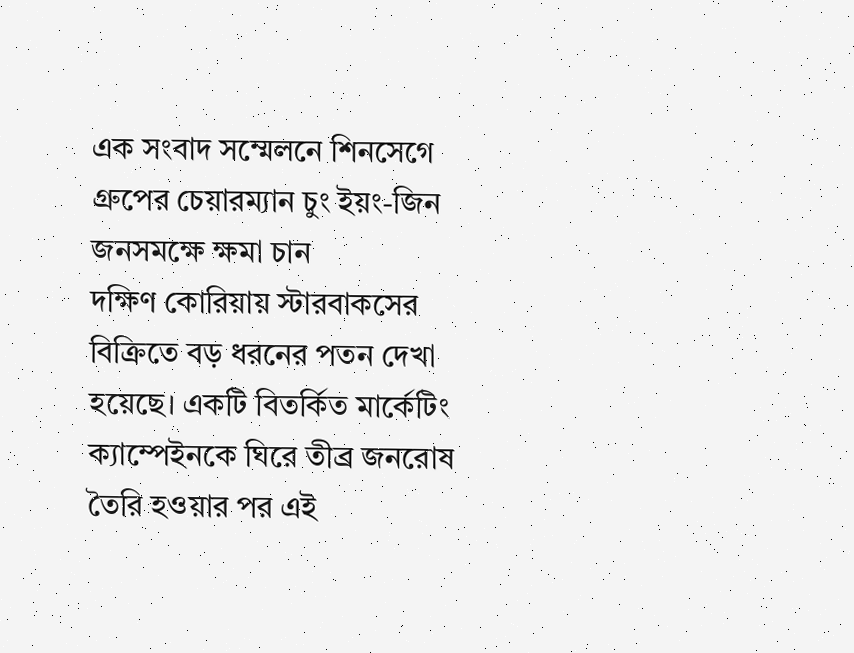এক সংবাদ সম্মেলনে শিনসেগে গ্রুপের চেয়ারম্যান চুং ইয়ং-জিন জনসমক্ষে ক্ষমা চান
দক্ষিণ কোরিয়ায় স্টারবাকসের বিক্রিতে বড় ধরনের পতন দেখা হয়েছে। একটি বিতর্কিত মার্কেটিং ক্যাম্পেইনকে ঘিরে তীব্র জনরোষ তৈরি হওয়ার পর এই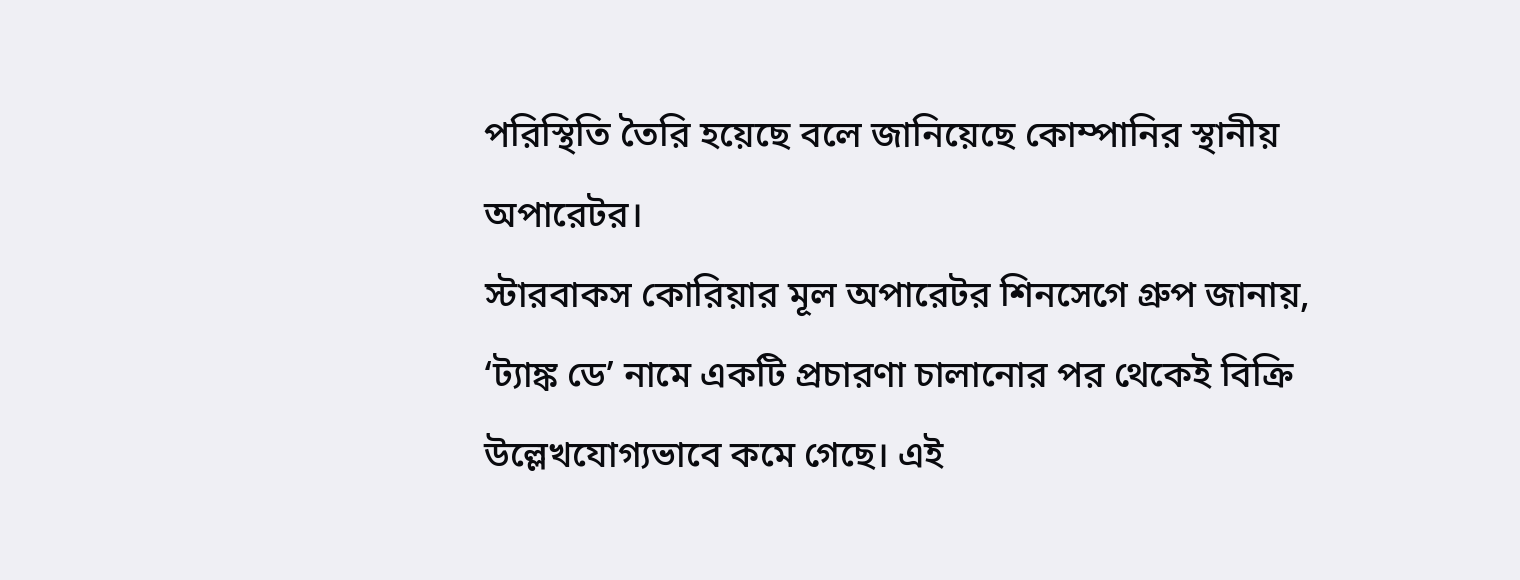পরিস্থিতি তৈরি হয়েছে বলে জানিয়েছে কোম্পানির স্থানীয় অপারেটর।
স্টারবাকস কোরিয়ার মূল অপারেটর শিনসেগে গ্রুপ জানায়, ‘ট্যাঙ্ক ডে’ নামে একটি প্রচারণা চালানোর পর থেকেই বিক্রি উল্লেখযোগ্যভাবে কমে গেছে। এই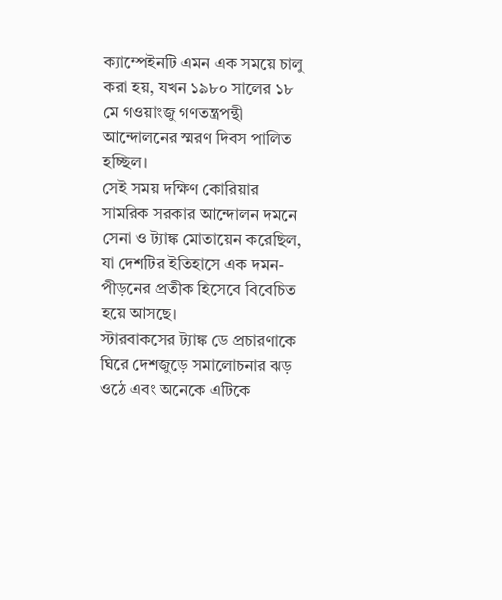ক্যাম্পেইনটি এমন এক সময়ে চালু করা হয়, যখন ১৯৮০ সালের ১৮ মে গওয়াংজু গণতন্ত্রপন্থী আন্দোলনের স্মরণ দিবস পালিত হচ্ছিল।
সেই সময় দক্ষিণ কোরিয়ার সামরিক সরকার আন্দোলন দমনে সেনা ও ট্যাঙ্ক মোতায়েন করেছিল, যা দেশটির ইতিহাসে এক দমন-পীড়নের প্রতীক হিসেবে বিবেচিত হয়ে আসছে।
স্টারবাকসের ট্যাঙ্ক ডে প্রচারণাকে ঘিরে দেশজুড়ে সমালোচনার ঝড় ওঠে এবং অনেকে এটিকে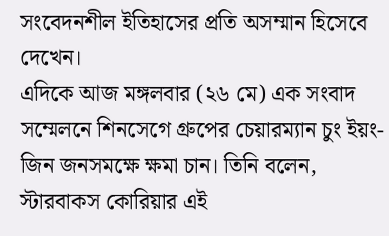সংবেদনশীল ইতিহাসের প্রতি অসম্মান হিসেবে দেখেন।
এদিকে আজ মঙ্গলবার (২৬ মে) এক সংবাদ সম্মেলনে শিনসেগে গ্রুপের চেয়ারম্যান চুং ইয়ং-জিন জনসমক্ষে ক্ষমা চান। তিনি বলেন, স্টারবাকস কোরিয়ার এই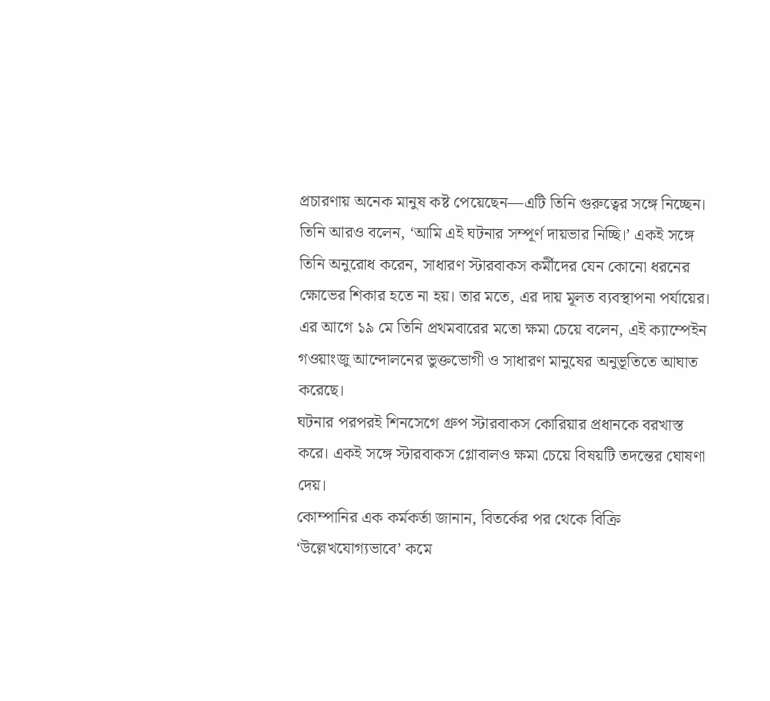প্রচারণায় অনেক মানুষ কষ্ট পেয়েছেন—এটি তিনি গুরুত্বের সঙ্গে নিচ্ছেন।
তিনি আরও বলেন, ‘আমি এই ঘটনার সম্পূর্ণ দায়ভার নিচ্ছি।’ একই সঙ্গে তিনি অনুরোধ করেন, সাধারণ স্টারবাকস কর্মীদের যেন কোনো ধরনের ক্ষোভের শিকার হতে না হয়। তার মতে, এর দায় মূলত ব্যবস্থাপনা পর্যায়ের।
এর আগে ১৯ মে তিনি প্রথমবারের মতো ক্ষমা চেয়ে বলেন, এই ক্যাম্পেইন গওয়াংজু আন্দোলনের ভুক্তভোগী ও সাধারণ মানুষের অনুভূতিতে আঘাত করেছে।
ঘটনার পরপরই শিনসেগে গ্রুপ স্টারবাকস কোরিয়ার প্রধানকে বরখাস্ত করে। একই সঙ্গে স্টারবাকস গ্লোবালও ক্ষমা চেয়ে বিষয়টি তদন্তের ঘোষণা দেয়।
কোম্পানির এক কর্মকর্তা জানান, বিতর্কের পর থেকে বিক্রি ‘উল্লেখযোগ্যভাবে’ কমে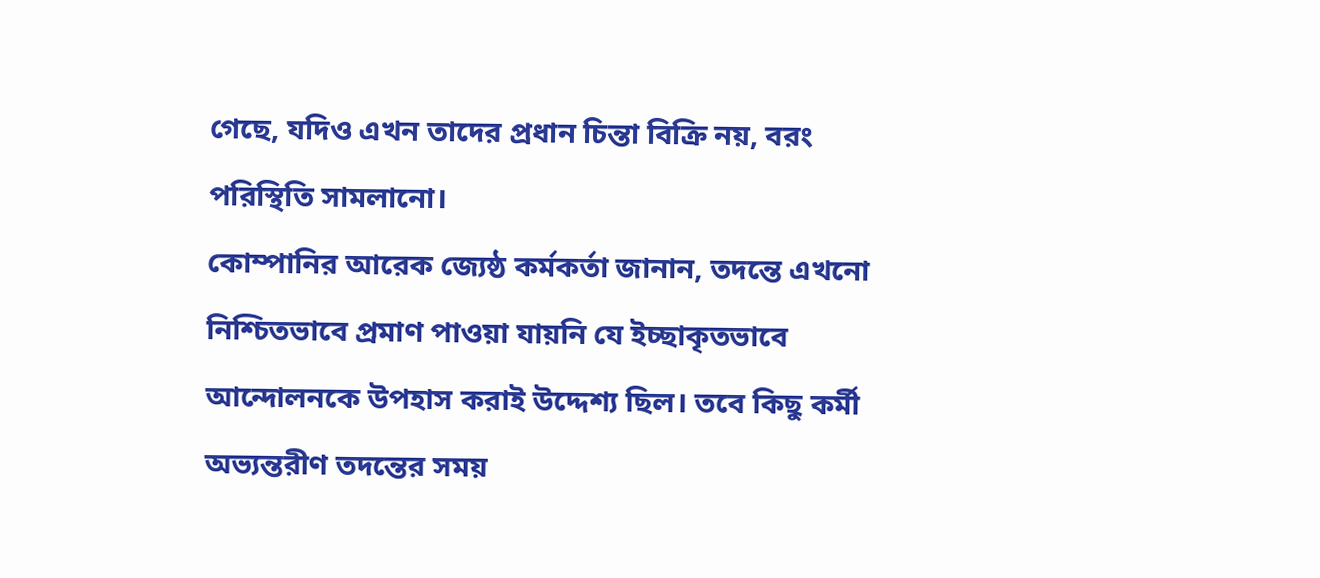গেছে, যদিও এখন তাদের প্রধান চিন্তা বিক্রি নয়, বরং পরিস্থিতি সামলানো।
কোম্পানির আরেক জ্যেষ্ঠ কর্মকর্তা জানান, তদন্তে এখনো নিশ্চিতভাবে প্রমাণ পাওয়া যায়নি যে ইচ্ছাকৃতভাবে আন্দোলনকে উপহাস করাই উদ্দেশ্য ছিল। তবে কিছু কর্মী অভ্যন্তরীণ তদন্তের সময়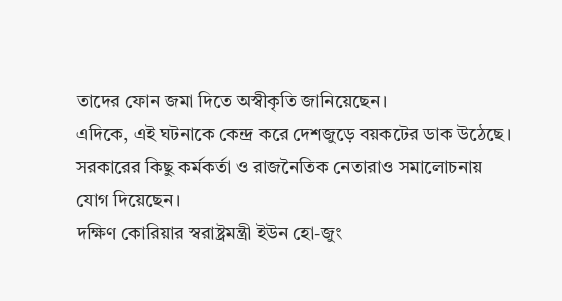তাদের ফোন জমা দিতে অস্বীকৃতি জানিয়েছেন।
এদিকে, এই ঘটনাকে কেন্দ্র করে দেশজুড়ে বয়কটের ডাক উঠেছে। সরকারের কিছু কর্মকর্তা ও রাজনৈতিক নেতারাও সমালোচনায় যোগ দিয়েছেন।
দক্ষিণ কোরিয়ার স্বরাষ্ট্রমন্ত্রী ইউন হো-জুং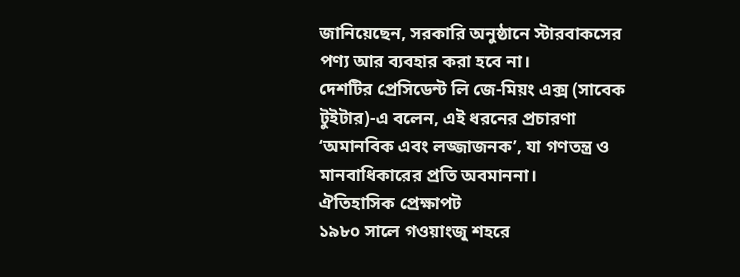জানিয়েছেন, সরকারি অনুষ্ঠানে স্টারবাকসের পণ্য আর ব্যবহার করা হবে না।
দেশটির প্রেসিডেন্ট লি জে-মিয়ং এক্স (সাবেক টুইটার)-এ বলেন, এই ধরনের প্রচারণা ‘অমানবিক এবং লজ্জাজনক’, যা গণতন্ত্র ও মানবাধিকারের প্রতি অবমাননা।
ঐতিহাসিক প্রেক্ষাপট
১৯৮০ সালে গওয়াংজু শহরে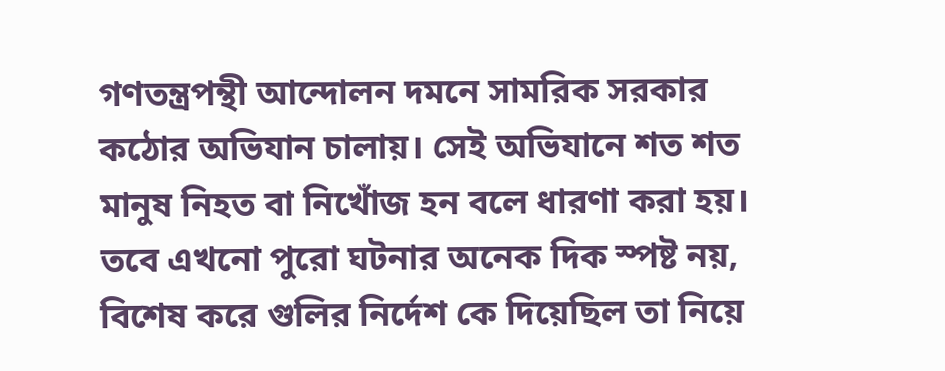গণতন্ত্রপন্থী আন্দোলন দমনে সামরিক সরকার কঠোর অভিযান চালায়। সেই অভিযানে শত শত মানুষ নিহত বা নিখোঁজ হন বলে ধারণা করা হয়। তবে এখনো পুরো ঘটনার অনেক দিক স্পষ্ট নয়, বিশেষ করে গুলির নির্দেশ কে দিয়েছিল তা নিয়ে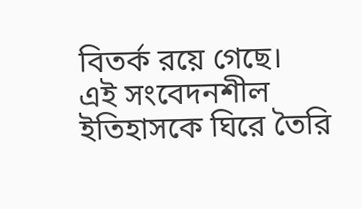বিতর্ক রয়ে গেছে।
এই সংবেদনশীল ইতিহাসকে ঘিরে তৈরি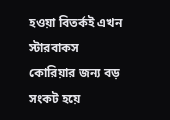হওয়া বিতর্কই এখন স্টারবাকস কোরিয়ার জন্য বড় সংকট হয়ে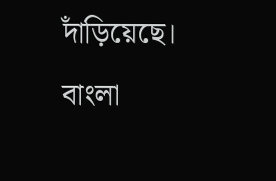দাঁড়িয়েছে।
বাংলা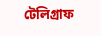টেলিগ্রাফ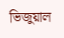ভিজুয়াল